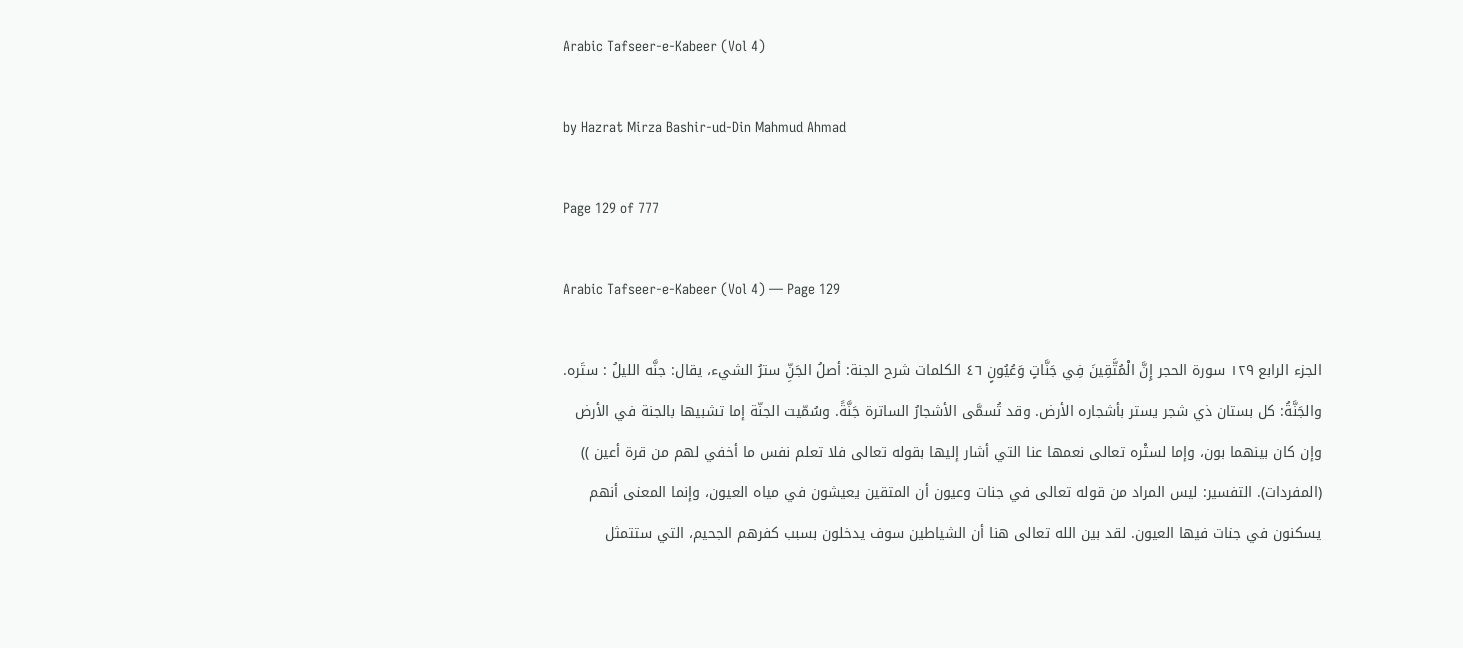Arabic Tafseer-e-Kabeer (Vol 4)

by Hazrat Mirza Bashir-ud-Din Mahmud Ahmad

Page 129 of 777

Arabic Tafseer-e-Kabeer (Vol 4) — Page 129

الجزء الرابع ۱۲۹ سورة الحجر إِنَّ الْمُتَّقِينَ فِي جَنَّاتٍ وَعُيُونٍ ٤٦ الكلمات شرح الجنة: أصلُ الجَنِّ سترُ الشيء، يقال: جنَّه الليلُ : ستَره. والجَنَّةُ: كل بستان ذي شجر يستر بأشجاره الأرض. وقد تُسمَّى الأشجارُ الساترة جَنَّةً. وسُمّيت الجنّة إما تشبيها بالجنة في الأرض وإن كان بينهما بون، وإما لستْره تعالى نعمها عنا التي أشار إليها بقوله تعالى فلا تعلم نفس ما أخفي لهم من قرة أعين )) (المفردات). التفسير: ليس المراد من قوله تعالى في جنات وعيون أن المتقين يعيشون في مياه العيون، وإنما المعنى أنهم يسكنون في جنات فيها العيون. لقد بين الله تعالى هنا أن الشياطين سوف يدخلون بسبب كفرهم الجحيم، التي ستتمثل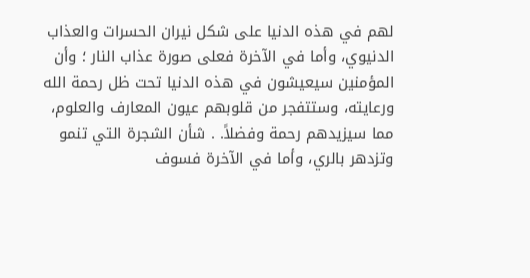لهم في هذه الدنيا على شكل نيران الحسرات والعذاب الدنيوي، وأما في الآخرة فعلى صورة عذاب النار ؛ وأن المؤمنين سيعيشون في هذه الدنيا تحت ظل رحمة الله ورعايته، وستتفجر من قلوبهم عيون المعارف والعلوم، مما سيزيدهم رحمة وفضلاً. . شأن الشجرة التي تنمو وتزدهر بالري، وأما في الآخرة فسوف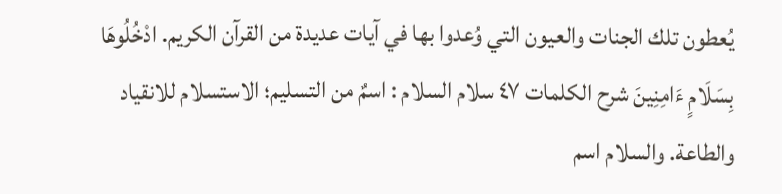يُعطون تلك الجنات والعيون التي وُعدوا بها في آيات عديدة من القرآن الكريم. ادْخُلُوهَا بِسَلَامٍ ءَامِنِينَ شرح الكلمات ٤٧ سلام السلام : اسمٌ من التسليم؛ الاستسلام للانقياد والطاعة. والسلام اسم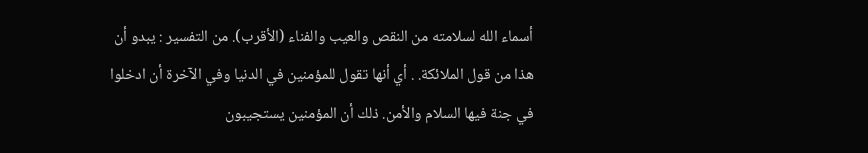أسماء الله لسلامته من النقص والعيب والفناء (الأقرب). من التفسير : يبدو أن هذا من قول الملائكة. . أي أنها تقول للمؤمنين في الدنيا وفي الآخرة أن ادخلوا في جنة فيها السلام والأمن. ذلك أن المؤمنين يستجيبون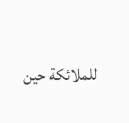للملائكة حين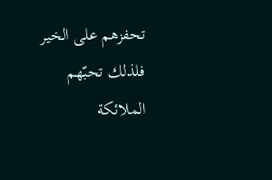تحفزهم على الخير فلذلك تحبّهم الملائكة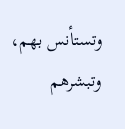وتستأنس بهم، وتبشرهم